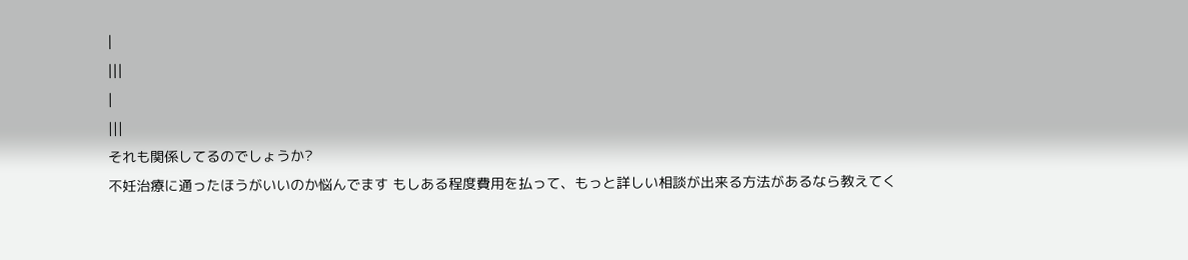|
|||
|
|||
それも関係してるのでしょうか?
不妊治療に通ったほうがいいのか悩んでます もしある程度費用を払って、もっと詳しい相談が出来る方法があるなら教えてく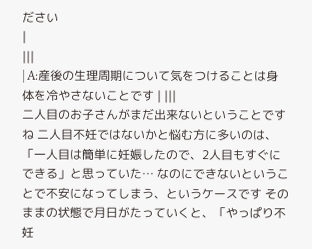ださい
|
|||
| A:産後の生理周期について気をつけることは身体を冷やさないことです | |||
二人目のお子さんがまだ出来ないということですね 二人目不妊ではないかと悩む方に多いのは、「一人目は簡単に妊娠したので、2人目もすぐにできる」と思っていた… なのにできないということで不安になってしまう、というケースです そのままの状態で月日がたっていくと、「やっぱり不妊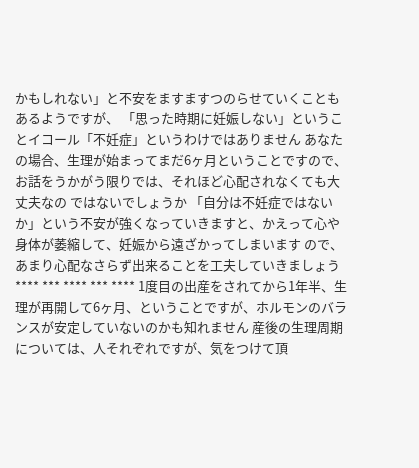かもしれない」と不安をますますつのらせていくこともあるようですが、 「思った時期に妊娠しない」ということイコール「不妊症」というわけではありません あなたの場合、生理が始まってまだ6ヶ月ということですので、お話をうかがう限りでは、それほど心配されなくても大丈夫なの ではないでしょうか 「自分は不妊症ではないか」という不安が強くなっていきますと、かえって心や身体が萎縮して、妊娠から遠ざかってしまいます ので、あまり心配なさらず出来ることを工夫していきましょう **** *** **** *** **** 1度目の出産をされてから1年半、生理が再開して6ヶ月、ということですが、ホルモンのバランスが安定していないのかも知れません 産後の生理周期については、人それぞれですが、気をつけて頂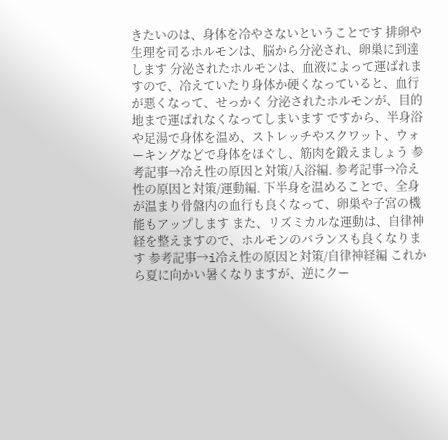きたいのは、身体を冷やさないということです 排卵や生理を司るホルモンは、脳から分泌され、卵巣に到達します 分泌されたホルモンは、血液によって運ばれますので、冷えていたり身体か硬くなっていると、血行が悪くなって、せっかく 分泌されたホルモンが、目的地まで運ばれなくなってしまいます ですから、半身浴や足湯で身体を温め、ストレッチやスクワット、ウォーキングなどで身体をほぐし、筋肉を鍛えましょう 参考記事→冷え性の原因と対策/入浴編. 参考記事→冷え性の原因と対策/運動編. 下半身を温めることで、全身が温まり骨盤内の血行も良くなって、卵巣や子宮の機能もアップします また、リズミカルな運動は、自律神経を整えますので、ホルモンのバランスも良くなります 参考記事→i冷え性の原因と対策/自律神経編 これから夏に向かい暑くなりますが、逆にクー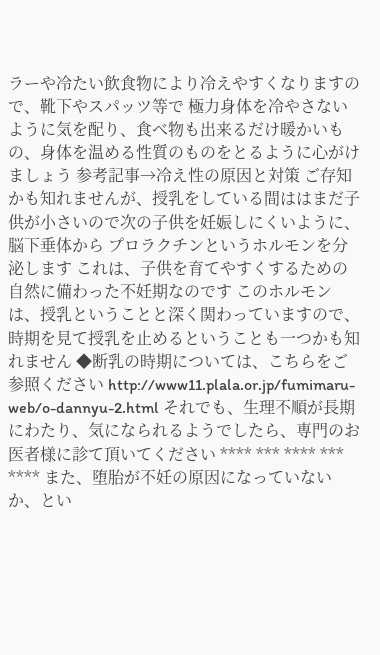ラーや冷たい飲食物により冷えやすくなりますので、靴下やスパッツ等で 極力身体を冷やさないように気を配り、食べ物も出来るだけ暖かいもの、身体を温める性質のものをとるように心がけましょう 参考記事→冷え性の原因と対策 ご存知かも知れませんが、授乳をしている間ははまだ子供が小さいので次の子供を妊娠しにくいように、脳下垂体から プロラクチンというホルモンを分泌します これは、子供を育てやすくするための自然に備わった不妊期なのです このホルモンは、授乳ということと深く関わっていますので、時期を見て授乳を止めるということも一つかも知れません ◆断乳の時期については、こちらをご参照ください http://www11.plala.or.jp/fumimaru-web/o-dannyu-2.html それでも、生理不順が長期にわたり、気になられるようでしたら、専門のお医者様に診て頂いてください **** *** **** *** **** また、堕胎が不妊の原因になっていないか、とい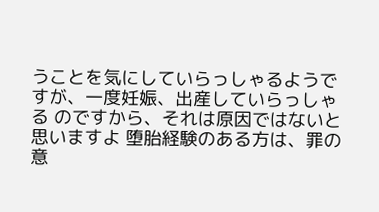うことを気にしていらっしゃるようですが、一度妊娠、出産していらっしゃる のですから、それは原因ではないと思いますよ 堕胎経験のある方は、罪の意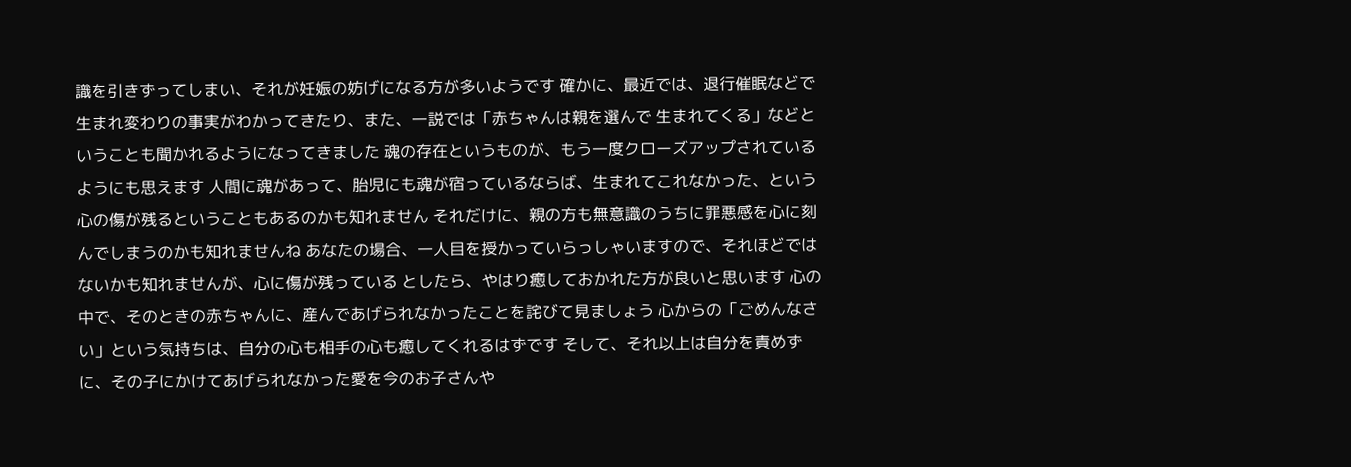識を引きずってしまい、それが妊娠の妨げになる方が多いようです 確かに、最近では、退行催眠などで生まれ変わりの事実がわかってきたり、また、一説では「赤ちゃんは親を選んで 生まれてくる」などということも聞かれるようになってきました 魂の存在というものが、もう一度クローズアップされているようにも思えます 人間に魂があって、胎児にも魂が宿っているならば、生まれてこれなかった、という心の傷が残るということもあるのかも知れません それだけに、親の方も無意識のうちに罪悪感を心に刻んでしまうのかも知れませんね あなたの場合、一人目を授かっていらっしゃいますので、それほどではないかも知れませんが、心に傷が残っている としたら、やはり癒しておかれた方が良いと思います 心の中で、そのときの赤ちゃんに、産んであげられなかったことを詫びて見ましょう 心からの「ごめんなさい」という気持ちは、自分の心も相手の心も癒してくれるはずです そして、それ以上は自分を責めずに、その子にかけてあげられなかった愛を今のお子さんや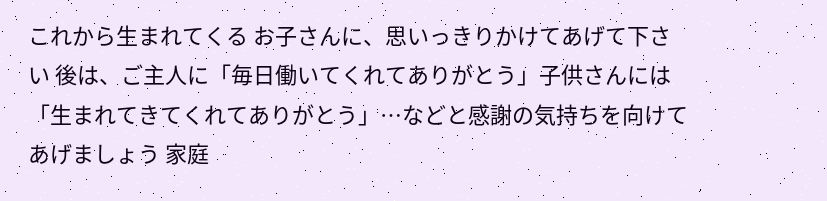これから生まれてくる お子さんに、思いっきりかけてあげて下さい 後は、ご主人に「毎日働いてくれてありがとう」子供さんには「生まれてきてくれてありがとう」…などと感謝の気持ちを向けてあげましょう 家庭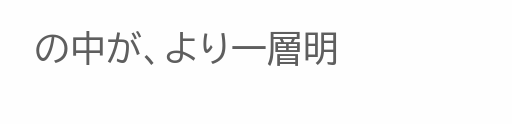の中が、より一層明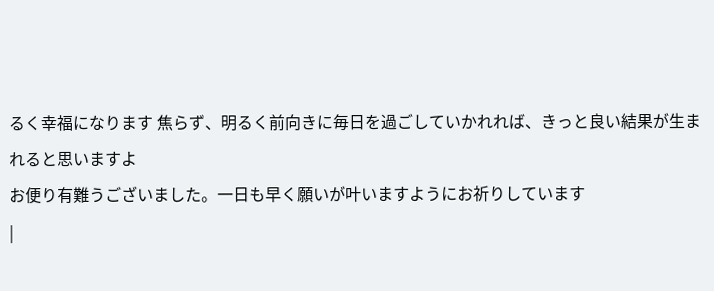るく幸福になります 焦らず、明るく前向きに毎日を過ごしていかれれば、きっと良い結果が生まれると思いますよ
お便り有難うございました。一日も早く願いが叶いますようにお祈りしています
|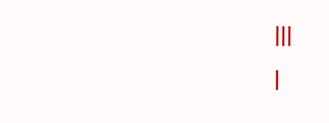|||
|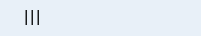|||